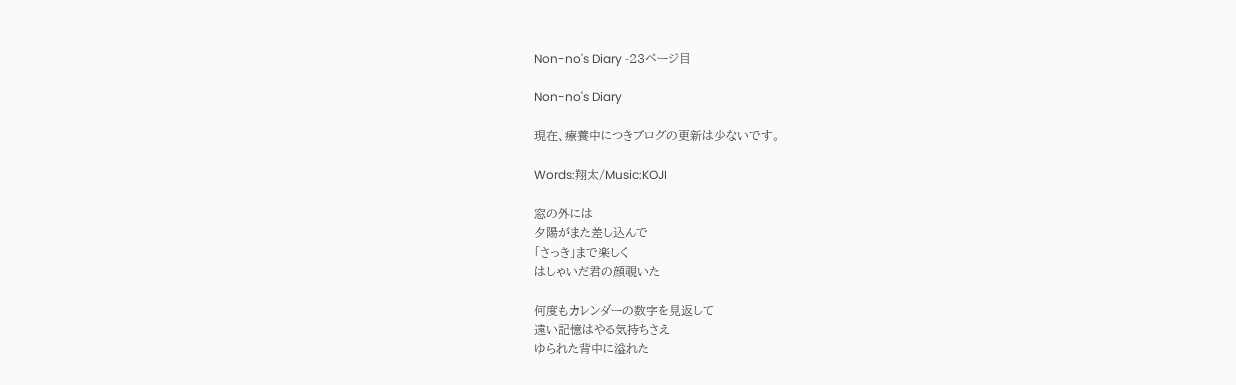Non-no's Diary -23ページ目

Non-no's Diary

現在、療養中につきブログの更新は少ないです。

Words:翔太/Music:KOJI

窓の外には
夕陽がまた差し込んで
「さっき」まで楽しく
はしゃいだ君の顔覗いた

何度もカレンダーの数字を見返して
遠い記憶はやる気持ちさえ
ゆられた背中に溢れた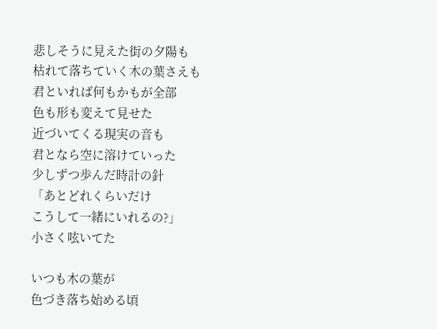悲しそうに見えた街の夕陽も
枯れて落ちていく木の葉さえも
君といれば何もかもが全部
色も形も変えて見せた
近づいてくる現実の音も
君となら空に溶けていった
少しずつ歩んだ時計の針
「あとどれくらいだけ
こうして一緒にいれるの?」
小さく呟いてた

いつも木の葉が
色づき落ち始める頃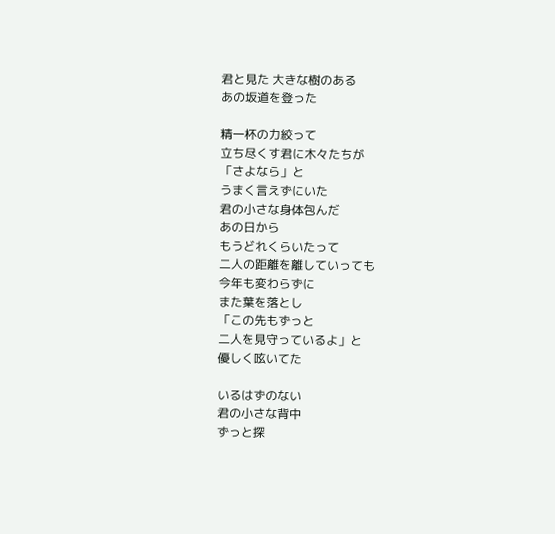君と見た 大きな樹のある
あの坂道を登った

精一杯の力絞って
立ち尽くす君に木々たちが
「さよなら」と
うまく言えずにいた
君の小さな身体包んだ
あの日から
もうどれくらいたって
二人の距離を離していっても
今年も変わらずに
また葉を落とし
「この先もずっと
二人を見守っているよ」と
優しく呟いてた

いるはずのない
君の小さな背中
ずっと探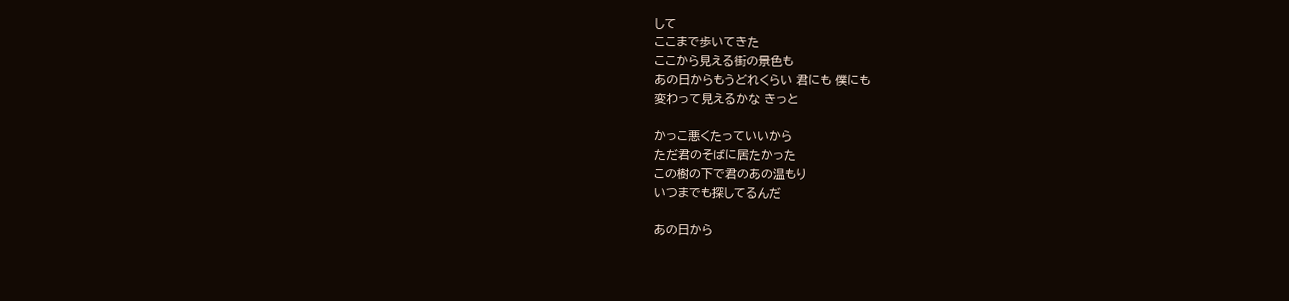して
ここまで歩いてきた
ここから見える街の景色も
あの日からもうどれくらい 君にも 僕にも
変わって見えるかな きっと

かっこ悪くたっていいから
ただ君のそばに居たかった
この樹の下で君のあの温もり
いつまでも探してるんだ

あの日から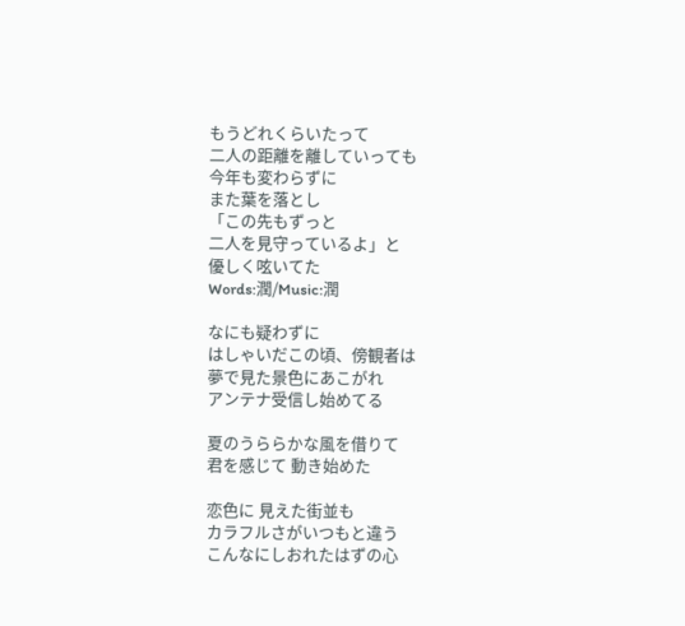もうどれくらいたって
二人の距離を離していっても
今年も変わらずに
また葉を落とし
「この先もずっと
二人を見守っているよ」と
優しく呟いてた
Words:潤/Music:潤

なにも疑わずに
はしゃいだこの頃、傍観者は
夢で見た景色にあこがれ
アンテナ受信し始めてる

夏のうららかな風を借りて
君を感じて 動き始めた

恋色に 見えた街並も
カラフルさがいつもと違う
こんなにしおれたはずの心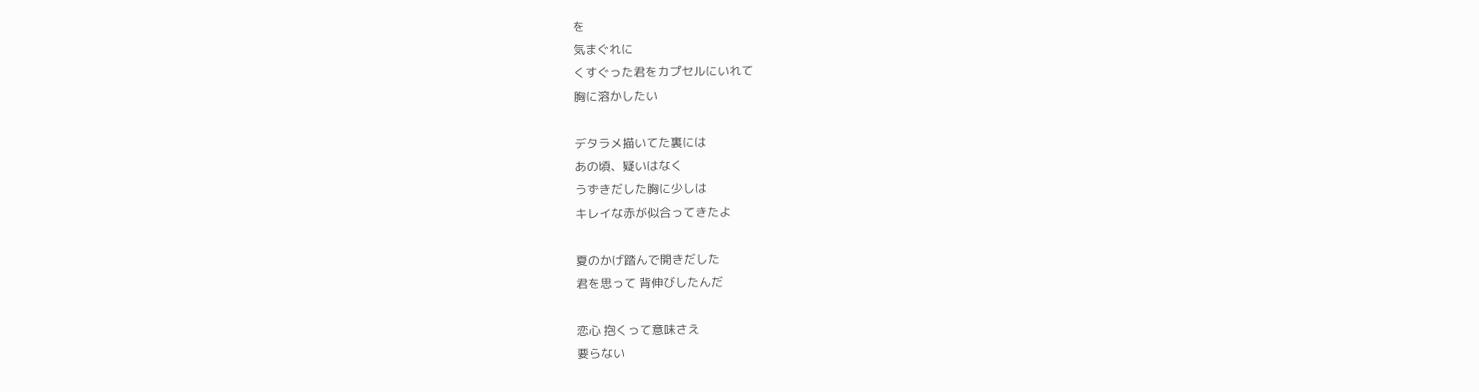を
気まぐれに
くすぐった君をカプセルにいれて
胸に溶かしたい

デタラメ描いてた裏には
あの頃、疑いはなく
うずきだした胸に少しは
キレイな赤が似合ってきたよ

夏のかげ踏んで開きだした
君を思って 背伸びしたんだ

恋心 抱くって意味さえ
要らない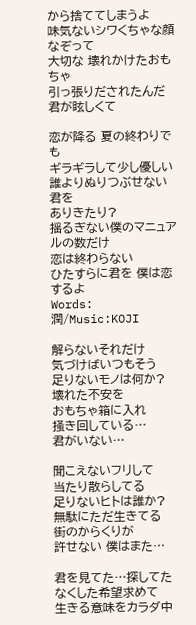から捨ててしまうよ
味気ないシワくちゃな顔なぞって
大切な 壊れかけたおもちゃ
引っ張りだされたんだ
君が眩しくて

恋が降る 夏の終わりでも
ギラギラして少し優しい
誰よりぬりつぶせない君を
ありきたり?
揺るぎない僕のマニュアルの数だけ
恋は終わらない
ひたすらに君を 僕は恋するよ
Words:潤/Music:KOJI

解らないそれだけ
気づけばいつもそう
足りないモノは何か?
壊れた不安を
おもちゃ箱に入れ
掻き回している…
君がいない…

聞こえないフリして
当たり散らしてる
足りないヒトは誰か?
無駄にただ生きてる
街のからくりが
許せない 僕はまた…

君を見てた…探してた
なくした希望求めて
生きる意味をカラダ中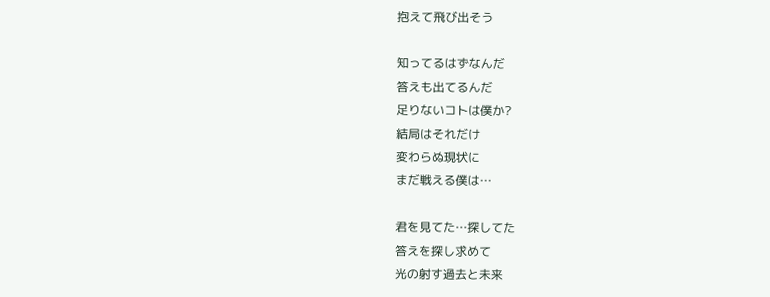抱えて飛び出そう

知ってるはずなんだ
答えも出てるんだ
足りないコトは僕か?
結局はそれだけ
変わらぬ現状に
まだ戦える僕は…

君を見てた…探してた
答えを探し求めて
光の射す過去と未来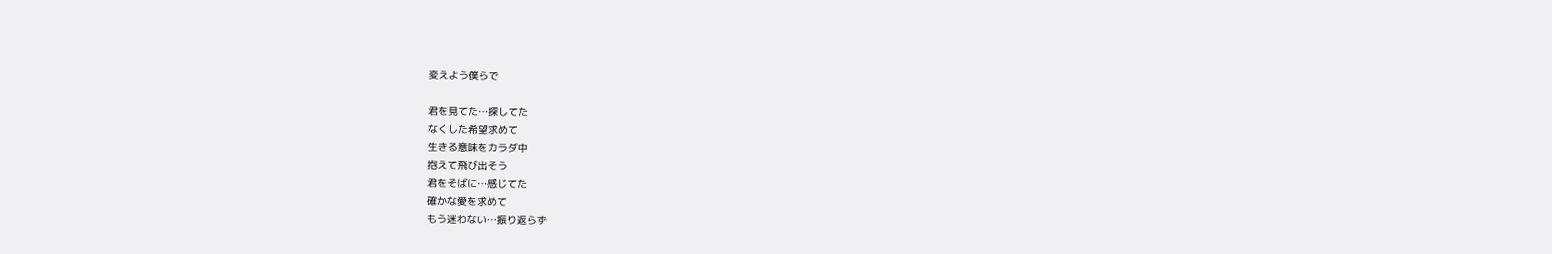変えよう僕らで

君を見てた…探してた
なくした希望求めて
生きる意味をカラダ中
抱えて飛び出そう
君をそばに…感じてた
確かな愛を求めて
もう迷わない…振り返らず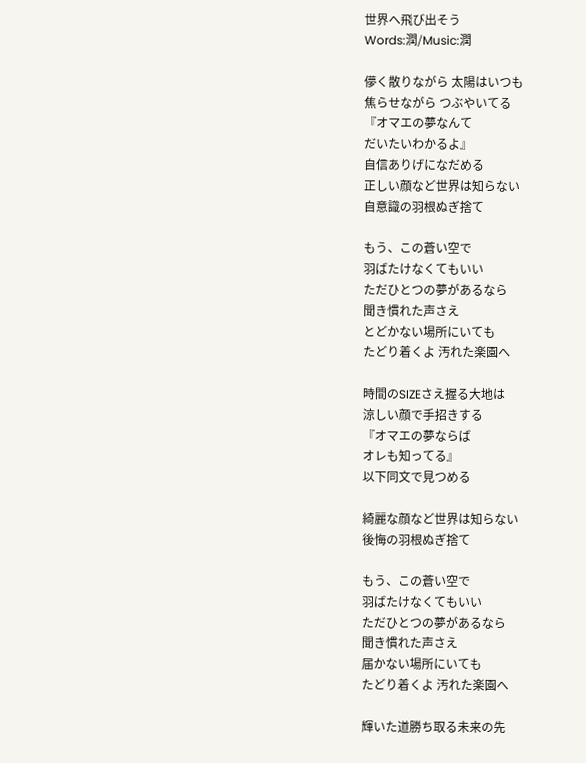世界へ飛び出そう
Words:潤/Music:潤

儚く散りながら 太陽はいつも
焦らせながら つぶやいてる
『オマエの夢なんて
だいたいわかるよ』
自信ありげになだめる
正しい顔など世界は知らない
自意識の羽根ぬぎ捨て

もう、この蒼い空で
羽ばたけなくてもいい
ただひとつの夢があるなら
聞き慣れた声さえ
とどかない場所にいても
たどり着くよ 汚れた楽園へ

時間のSIZEさえ握る大地は
涼しい顔で手招きする
『オマエの夢ならば
オレも知ってる』
以下同文で見つめる

綺麗な顔など世界は知らない
後悔の羽根ぬぎ捨て

もう、この蒼い空で
羽ばたけなくてもいい
ただひとつの夢があるなら
聞き慣れた声さえ
届かない場所にいても
たどり着くよ 汚れた楽園へ

輝いた道勝ち取る未来の先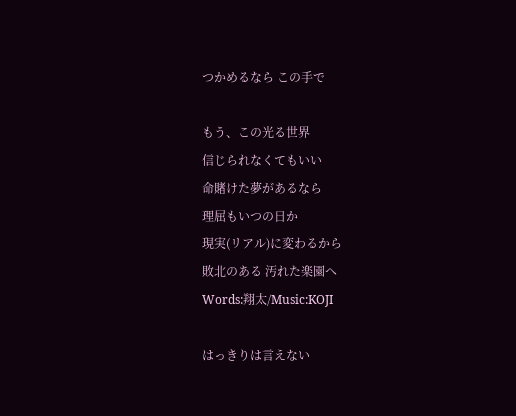つかめるなら この手で

もう、この光る世界
信じられなくてもいい
命賭けた夢があるなら
理屈もいつの日か
現実(リアル)に変わるから
敗北のある 汚れた楽園へ
Words:翔太/Music:KOJI

はっきりは言えない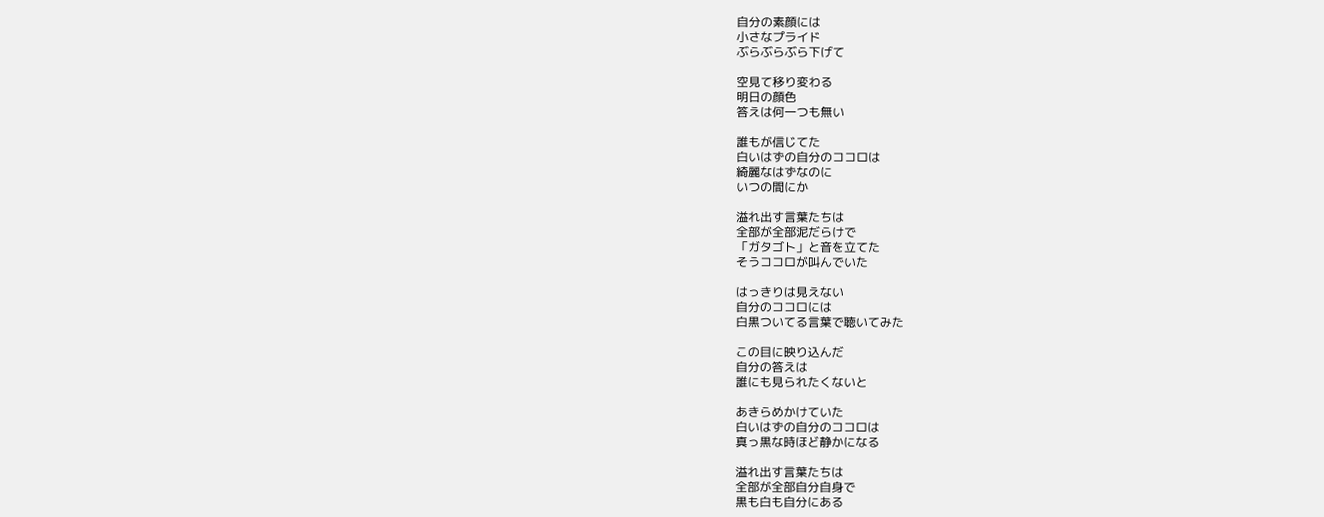自分の素顔には
小さなプライド
ぶらぶらぶら下げて

空見て移り変わる
明日の顔色
答えは何一つも無い

誰もが信じてた
白いはずの自分のココロは
綺麗なはずなのに
いつの間にか

溢れ出す言葉たちは
全部が全部泥だらけで
「ガタゴト」と音を立てた
そうココロが叫んでいた

はっきりは見えない
自分のココロには
白黒ついてる言葉で聴いてみた

この目に映り込んだ
自分の答えは
誰にも見られたくないと

あきらめかけていた
白いはずの自分のココロは
真っ黒な時ほど静かになる

溢れ出す言葉たちは
全部が全部自分自身で
黒も白も自分にある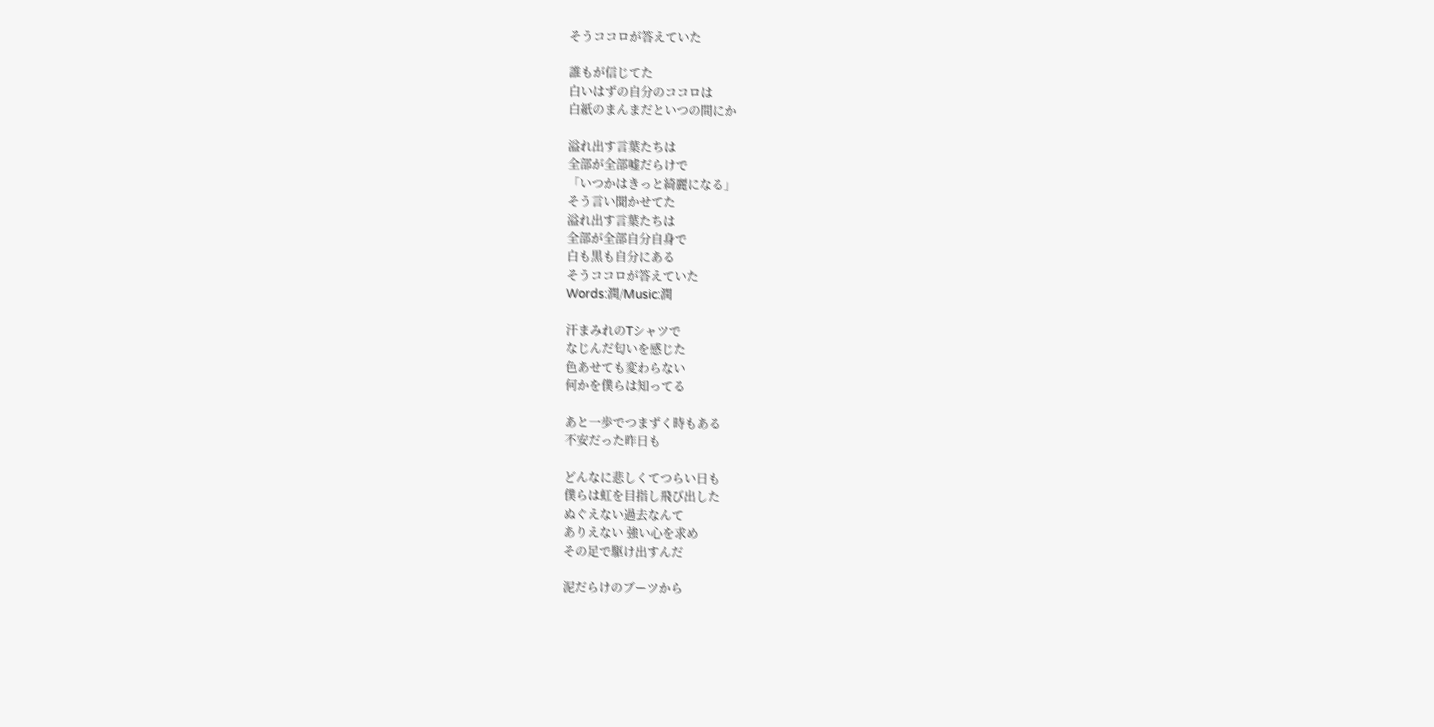そうココロが答えていた

誰もが信じてた
白いはずの自分のココロは
白紙のまんまだといつの間にか

溢れ出す言葉たちは
全部が全部嘘だらけで
「いつかはきっと綺麗になる」
そう言い聞かせてた
溢れ出す言葉たちは
全部が全部自分自身で
白も黒も自分にある
そうココロが答えていた
Words:潤/Music:潤

汗まみれのTシャツで
なじんだ匂いを感じた
色あせても変わらない
何かを僕らは知ってる

あと一歩でつまずく時もある
不安だった昨日も

どんなに悲しくてつらい日も
僕らは虹を目指し飛び出した
ぬぐえない過去なんて
ありえない 強い心を求め
その足で駆け出すんだ

泥だらけのブーツから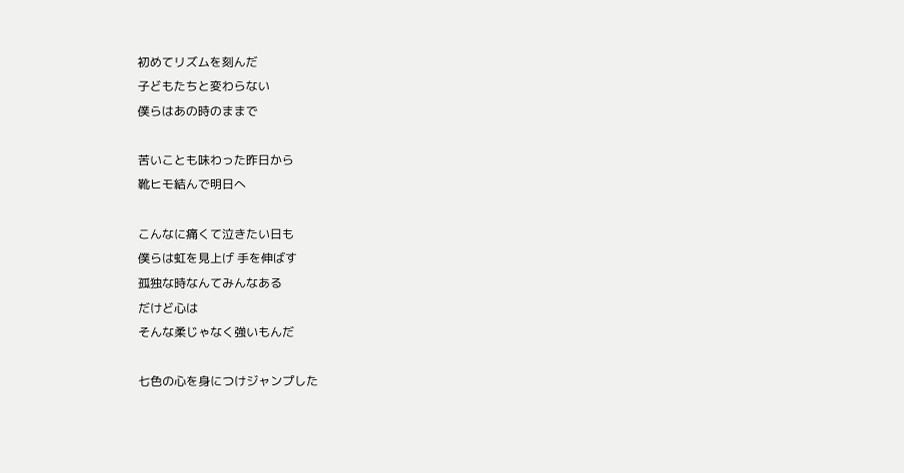初めてリズムを刻んだ
子どもたちと変わらない
僕らはあの時のままで

苦いことも味わった昨日から
靴ヒモ結んで明日へ

こんなに痛くて泣きたい日も
僕らは虹を見上げ 手を伸ばす
孤独な時なんてみんなある
だけど心は
そんな柔じゃなく強いもんだ

七色の心を身につけジャンプした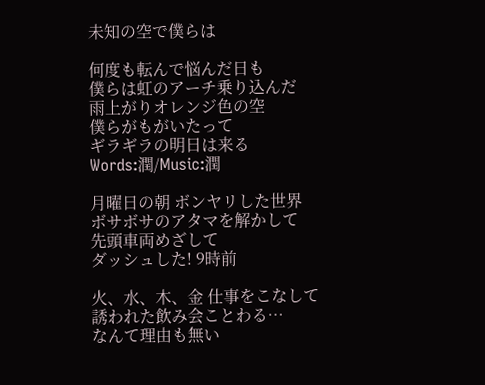未知の空で僕らは

何度も転んで悩んだ日も
僕らは虹のアーチ乗り込んだ
雨上がりオレンジ色の空
僕らがもがいたって
ギラギラの明日は来る
Words:潤/Music:潤

月曜日の朝 ボンヤリした世界
ボサボサのアタマを解かして
先頭車両めざして
ダッシュした! 9時前

火、水、木、金 仕事をこなして
誘われた飲み会ことわる…
なんて理由も無い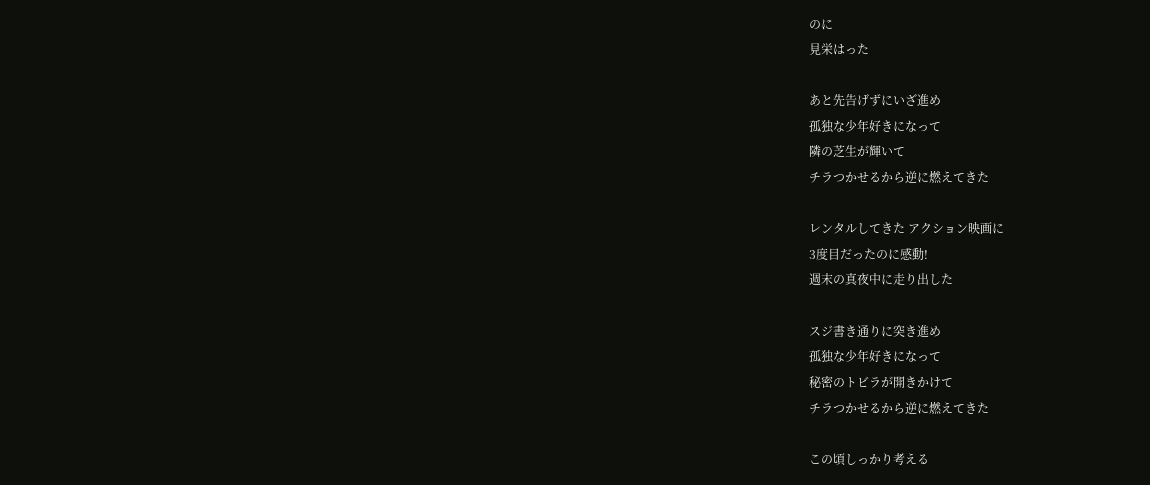のに
見栄はった

あと先告げずにいざ進め
孤独な少年好きになって
隣の芝生が輝いて
チラつかせるから逆に燃えてきた

レンタルしてきた アクション映画に
3度目だったのに感動!
週末の真夜中に走り出した

スジ書き通りに突き進め
孤独な少年好きになって
秘密のトビラが開きかけて
チラつかせるから逆に燃えてきた

この頃しっかり考える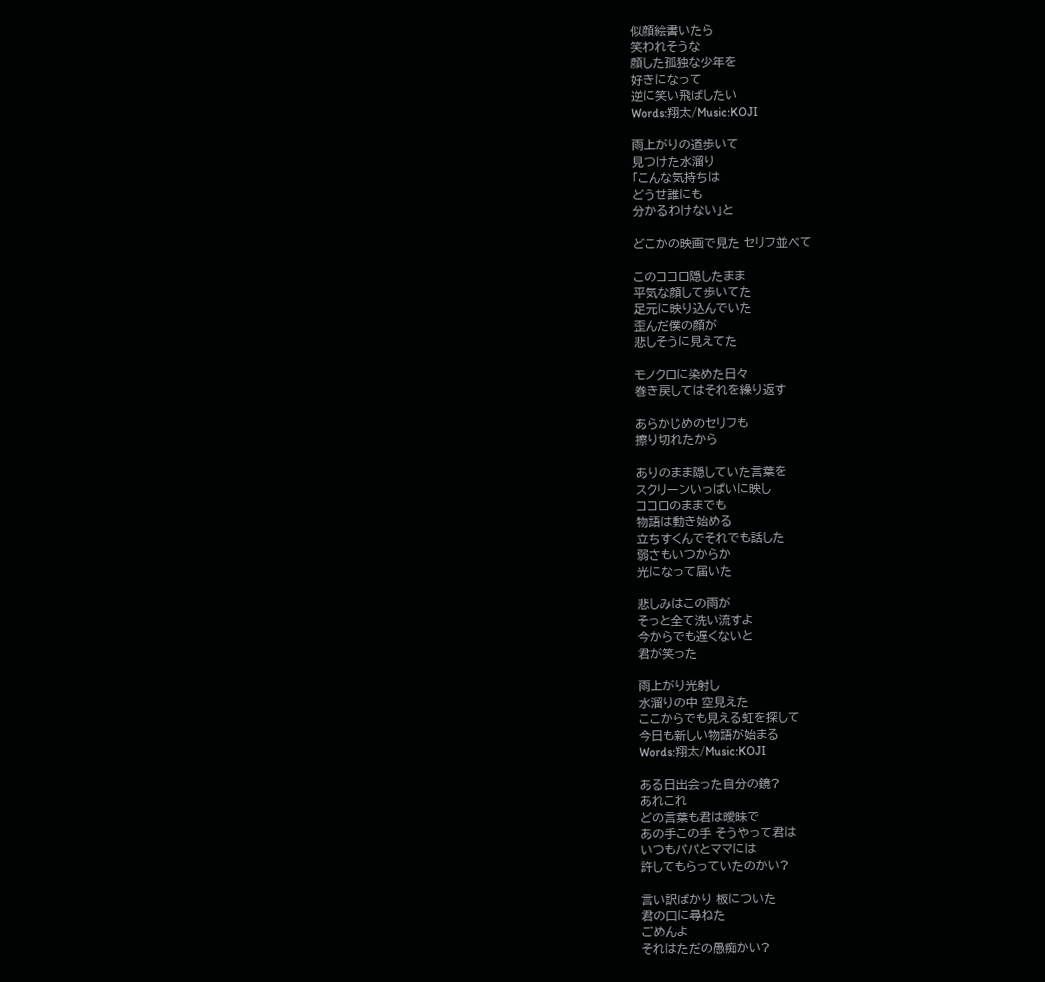似顔絵書いたら
笑われそうな
顔した孤独な少年を
好きになって
逆に笑い飛ばしたい
Words:翔太/Music:KOJI

雨上がりの道歩いて
見つけた水溜り
「こんな気持ちは
どうせ誰にも
分かるわけない」と

どこかの映画で見た セリフ並べて

このココロ隠したまま
平気な顔して歩いてた
足元に映り込んでいた
歪んだ僕の顔が
悲しそうに見えてた

モノクロに染めた日々
巻き戻してはそれを繰り返す

あらかじめのセリフも
擦り切れたから

ありのまま隠していた言葉を
スクリーンいっぱいに映し
ココロのままでも
物語は動き始める
立ちすくんでそれでも話した
弱さもいつからか
光になって届いた

悲しみはこの雨が
そっと全て洗い流すよ
今からでも遅くないと
君が笑った

雨上がり光射し
水溜りの中 空見えた
ここからでも見える虹を探して
今日も新しい物語が始まる
Words:翔太/Music:KOJI

ある日出会った自分の鏡?
あれこれ
どの言葉も君は曖昧で
あの手この手 そうやって君は
いつもパパとママには
許してもらっていたのかい?

言い訳ばかり 板についた
君の口に尋ねた
ごめんよ
それはただの愚痴かい?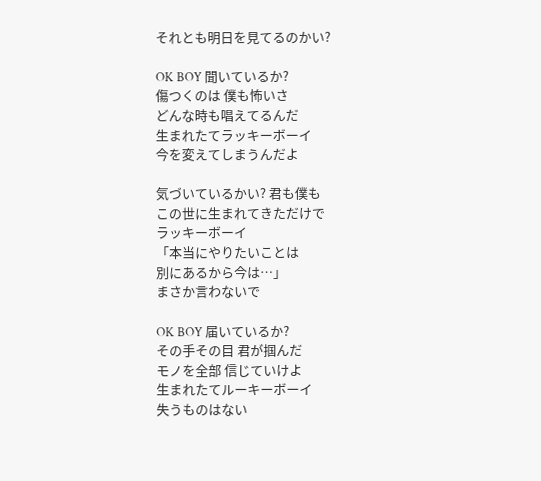それとも明日を見てるのかい?

OK BOY 聞いているか?
傷つくのは 僕も怖いさ
どんな時も唱えてるんだ
生まれたてラッキーボーイ
今を変えてしまうんだよ

気づいているかい? 君も僕も
この世に生まれてきただけで
ラッキーボーイ
「本当にやりたいことは
別にあるから今は…」
まさか言わないで

OK BOY 届いているか?
その手その目 君が掴んだ
モノを全部 信じていけよ
生まれたてルーキーボーイ
失うものはない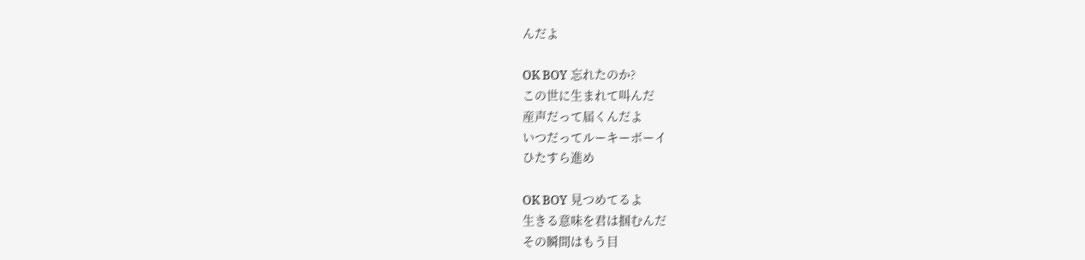んだよ

OK BOY 忘れたのか?
この世に生まれて叫んだ
産声だって届くんだよ
いつだってルーキーボーイ
ひたすら進め

OK BOY 見つめてるよ
生きる意味を君は掴むんだ
その瞬間はもう目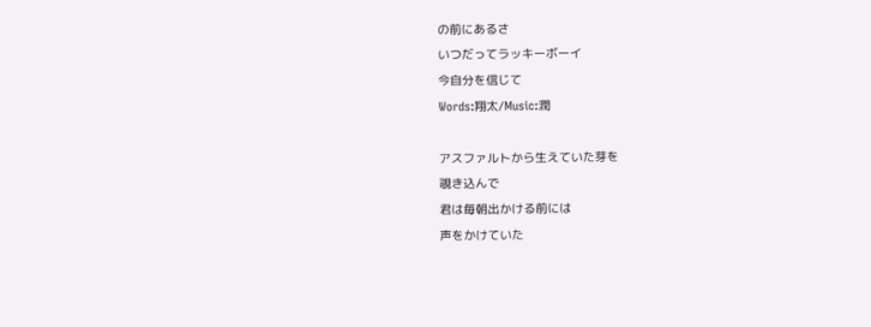の前にあるさ
いつだってラッキーボーイ
今自分を信じて
Words:翔太/Music:潤

アスファルトから生えていた芽を
覗き込んで
君は毎朝出かける前には
声をかけていた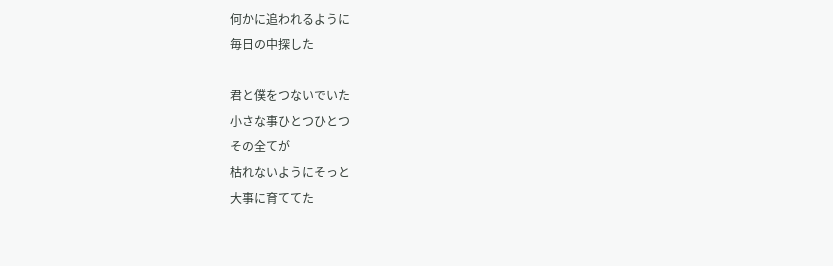何かに追われるように
毎日の中探した

君と僕をつないでいた
小さな事ひとつひとつ
その全てが
枯れないようにそっと
大事に育ててた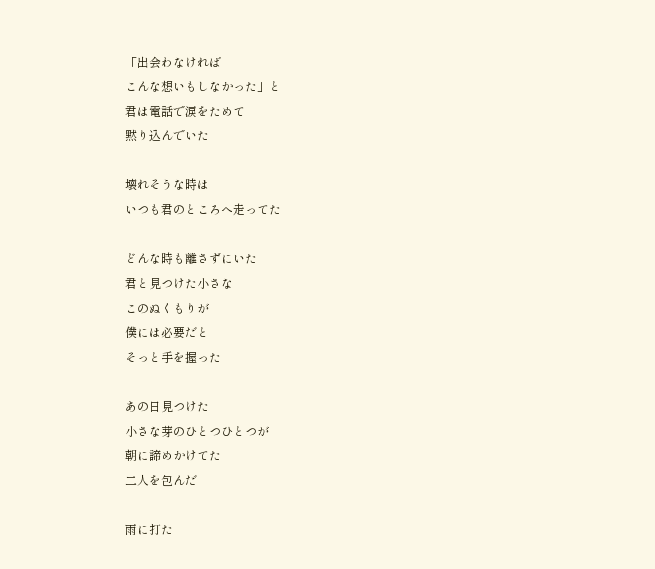「出会わなければ
こんな想いもしなかった」と
君は電話で涙をためて
黙り込んでいた

壊れそうな時は
いつも君のところへ走ってた

どんな時も離さずにいた
君と見つけた小さな
このぬくもりが
僕には必要だと
そっと手を握った

あの日見つけた
小さな芽のひとつひとつが
朝に諦めかけてた
二人を包んだ

雨に打た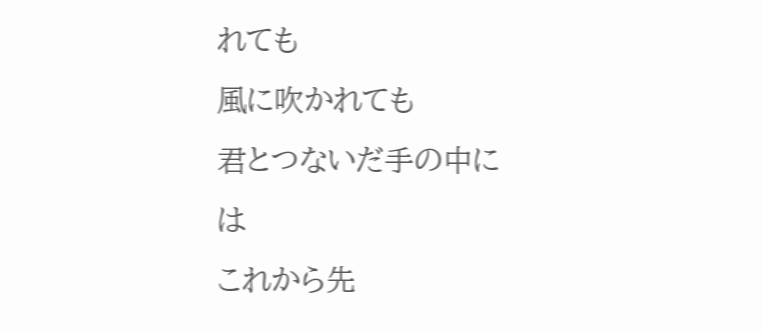れても
風に吹かれても
君とつないだ手の中には
これから先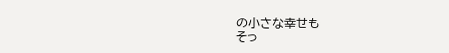の小さな幸せも
そっ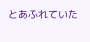とあふれていた